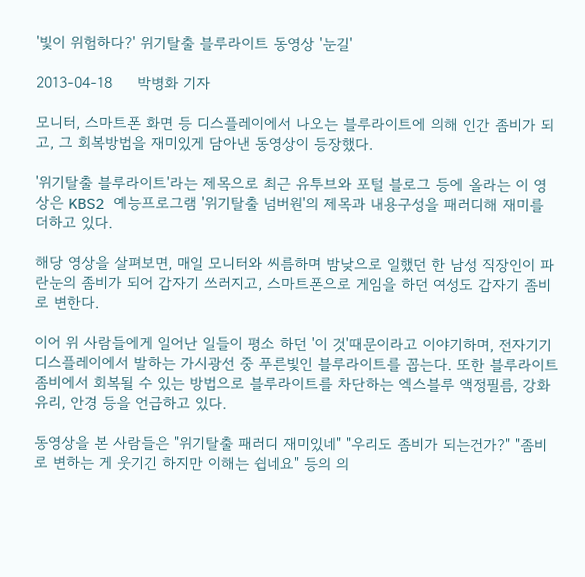'빛이 위험하다?' 위기탈출 블루라이트 동영상 '눈길'

2013-04-18     박병화 기자

모니터, 스마트폰 화면 등 디스플레이에서 나오는 블루라이트에 의해 인간 좀비가 되고, 그 회복방법을 재미있게 담아낸 동영상이 등장했다.

'위기탈출 블루라이트'라는 제목으로 최근 유투브와 포털 블로그 등에 올라는 이 영상은 KBS2 예능프로그램 '위기탈출 넘버원'의 제목과 내용구성을 패러디해 재미를 더하고 있다.

해당 영상을 살펴보면, 매일 모니터와 씨름하며 밤낮으로 일했던 한 남성 직장인이 파란눈의 좀비가 되어 갑자기 쓰러지고, 스마트폰으로 게임을 하던 여성도 갑자기 좀비로 변한다.

이어 위 사람들에게 일어난 일들이 평소 하던 '이 것'때문이라고 이야기하며, 전자기기 디스플레이에서 발하는 가시광선 중 푸른빛인 블루라이트를 꼽는다. 또한 블루라이트 좀비에서 회복될 수 있는 방법으로 블루라이트를 차단하는 엑스블루 액정필름, 강화유리, 안경 등을 언급하고 있다.

동영상을 본 사람들은 "위기탈출 패러디 재미있네" "우리도 좀비가 되는건가?" "좀비로 변하는 게 웃기긴 하지만 이해는 쉽네요" 등의 의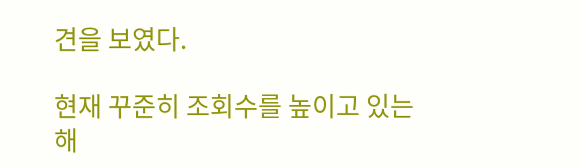견을 보였다.

현재 꾸준히 조회수를 높이고 있는 해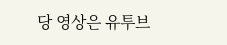당 영상은 유투브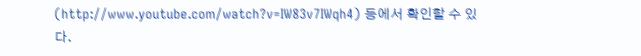(http://www.youtube.com/watch?v=IW83v7IWqh4) 등에서 확인할 수 있다.